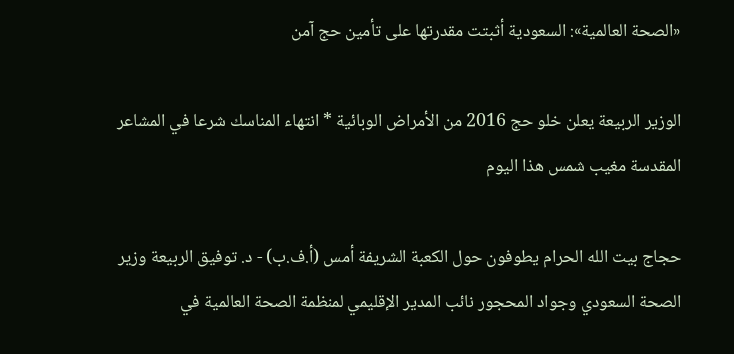«الصحة العالمية»: السعودية أثبتت مقدرتها على تأمين حج آمن

الوزير الربيعة يعلن خلو حج 2016 من الأمراض الوبائية * انتهاء المناسك شرعا في المشاعر المقدسة مغيب شمس هذا اليوم

حجاج بيت الله الحرام يطوفون حول الكعبة الشريفة أمس (أ.ف.ب) - د. توفيق الربيعة وزير الصحة السعودي وجواد المحجور نائب المدير الإقليمي لمنظمة الصحة العالمية في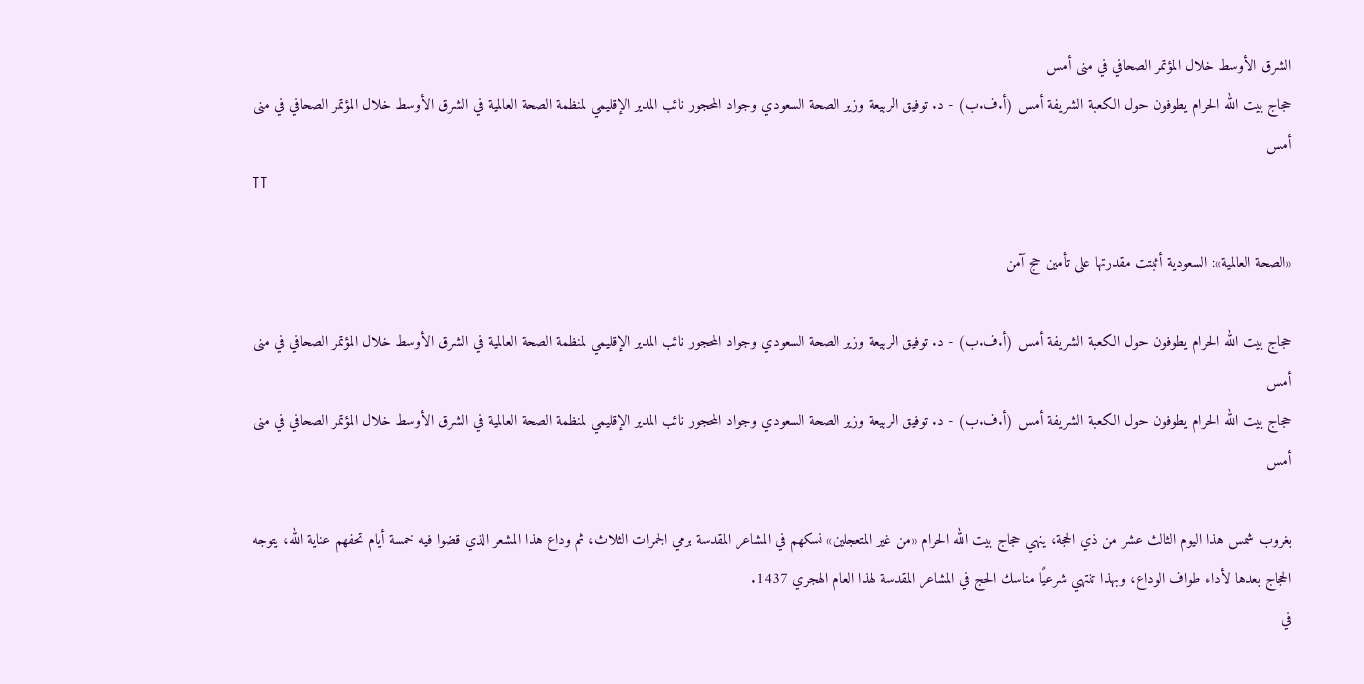الشرق الأوسط خلال المؤتمر الصحافي في منى أمس
حجاج بيت الله الحرام يطوفون حول الكعبة الشريفة أمس (أ.ف.ب) - د. توفيق الربيعة وزير الصحة السعودي وجواد المحجور نائب المدير الإقليمي لمنظمة الصحة العالمية في الشرق الأوسط خلال المؤتمر الصحافي في منى أمس
TT

«الصحة العالمية»: السعودية أثبتت مقدرتها على تأمين حج آمن

حجاج بيت الله الحرام يطوفون حول الكعبة الشريفة أمس (أ.ف.ب) - د. توفيق الربيعة وزير الصحة السعودي وجواد المحجور نائب المدير الإقليمي لمنظمة الصحة العالمية في الشرق الأوسط خلال المؤتمر الصحافي في منى أمس
حجاج بيت الله الحرام يطوفون حول الكعبة الشريفة أمس (أ.ف.ب) - د. توفيق الربيعة وزير الصحة السعودي وجواد المحجور نائب المدير الإقليمي لمنظمة الصحة العالمية في الشرق الأوسط خلال المؤتمر الصحافي في منى أمس

بغروب شمس هذا اليوم الثالث عشر من ذي الحجة، ينهي حجاج بيت الله الحرام «من غير المتعجلين» نسكهم في المشاعر المقدسة برمي الجمرات الثلاث، ثم وداع هذا المشعر الذي قضوا فيه خمسة أيام تحفهم عناية الله، يتوجه الحجاج بعدها لأداء طواف الوداع، وبهذا تنتهي شرعيًا مناسك الحج في المشاعر المقدسة لهذا العام الهجري 1437.
في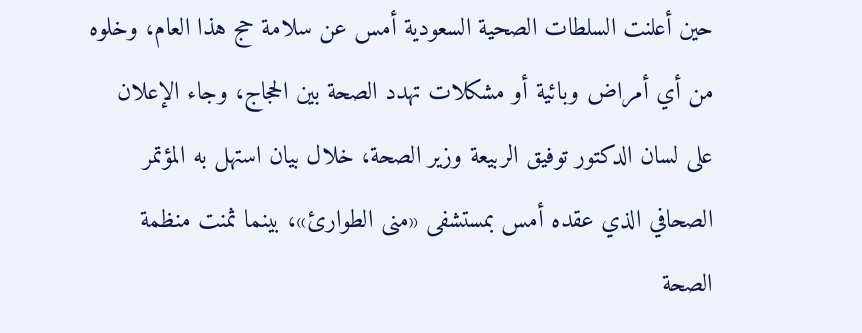حين أعلنت السلطات الصحية السعودية أمس عن سلامة حج هذا العام، وخلوه من أي أمراض وبائية أو مشكلات تهدد الصحة بين الحجاج، وجاء الإعلان على لسان الدكتور توفيق الربيعة وزير الصحة، خلال بيان استهل به المؤتمر الصحافي الذي عقده أمس بمستشفى «منى الطوارئ»، بينما ثمنت منظمة الصحة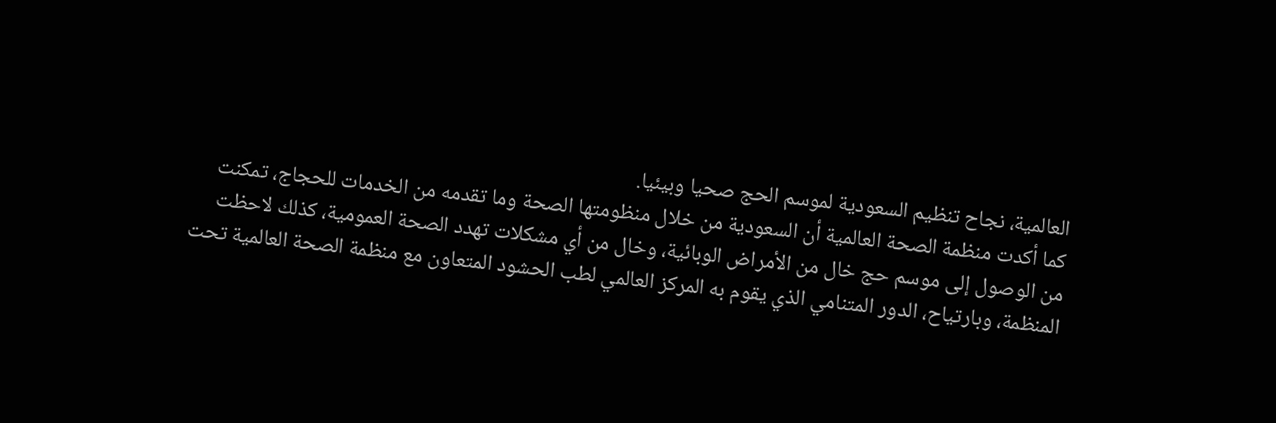العالمية، نجاح تنظيم السعودية لموسم الحج صحيا وبيئيا.
كما أكدت منظمة الصحة العالمية أن السعودية من خلال منظومتها الصحة وما تقدمه من الخدمات للحجاج، تمكنت من الوصول إلى موسم حج خال من الأمراض الوبائية، وخال من أي مشكلات تهدد الصحة العمومية، كذلك لاحظت المنظمة، وبارتياح، الدور المتنامي الذي يقوم به المركز العالمي لطب الحشود المتعاون مع منظمة الصحة العالمية تحت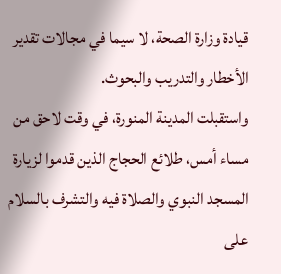قيادة وزارة الصحة، لا سيما في مجالات تقدير الأخطار والتدريب والبحوث.
واستقبلت المدينة المنورة، في وقت لاحق من مساء أمس، طلائع الحجاج الذين قدموا لزيارة المسجد النبوي والصلاة فيه والتشرف بالسلام على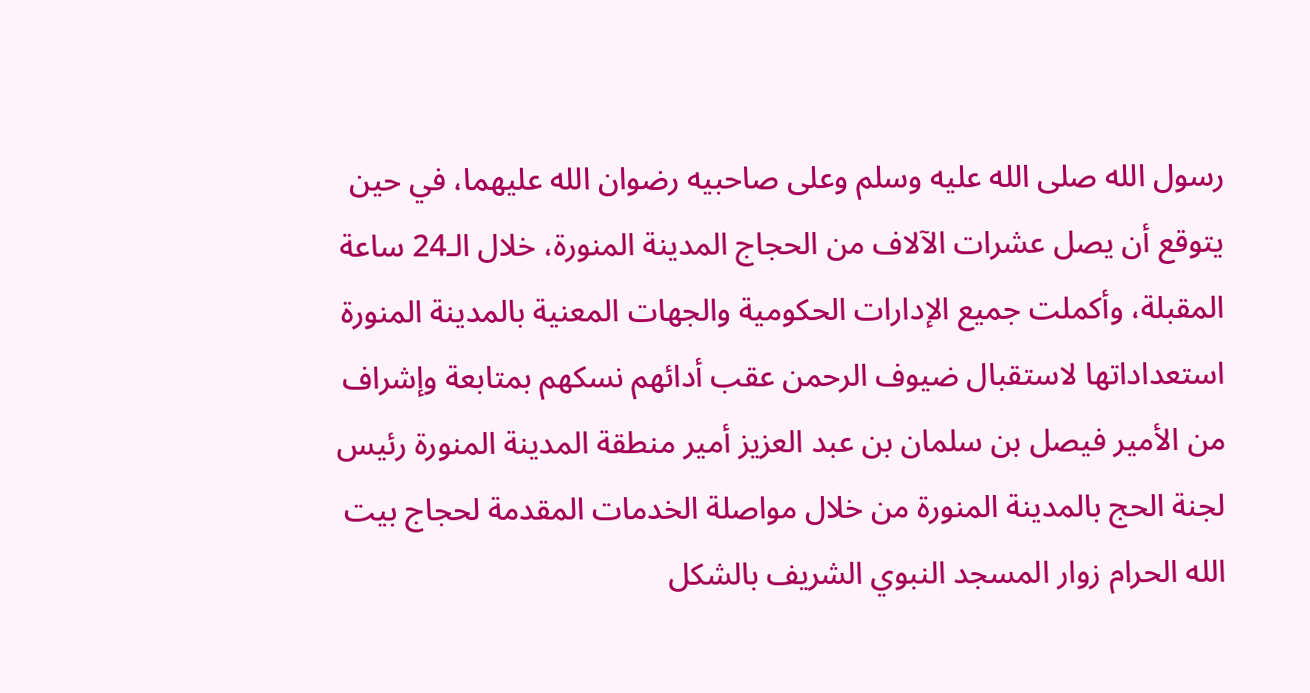رسول الله صلى الله عليه وسلم وعلى صاحبيه رضوان الله عليهما، في حين يتوقع أن يصل عشرات الآلاف من الحجاج المدينة المنورة، خلال الـ24 ساعة المقبلة، وأكملت جميع الإدارات الحكومية والجهات المعنية بالمدينة المنورة استعداداتها لاستقبال ضيوف الرحمن عقب أدائهم نسكهم بمتابعة وإشراف من الأمير فيصل بن سلمان بن عبد العزيز أمير منطقة المدينة المنورة رئيس لجنة الحج بالمدينة المنورة من خلال مواصلة الخدمات المقدمة لحجاج بيت الله الحرام زوار المسجد النبوي الشريف بالشكل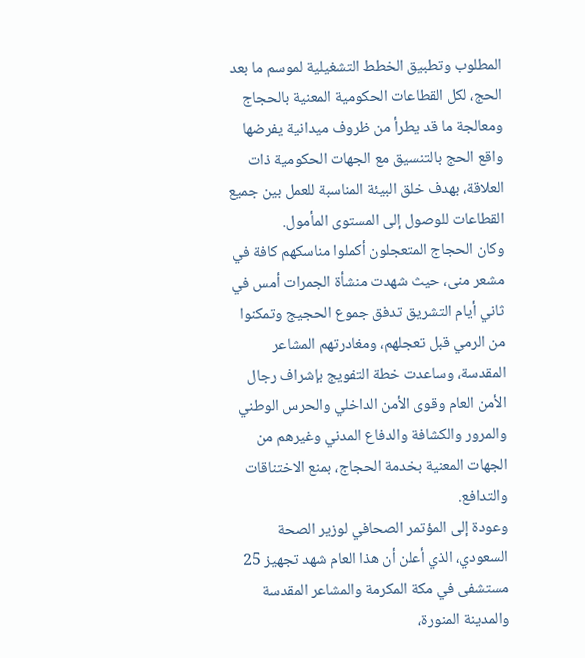المطلوب وتطبيق الخطط التشغيلية لموسم ما بعد الحج، لكل القطاعات الحكومية المعنية بالحجاج ومعالجة ما قد يطرأ من ظروف ميدانية يفرضها واقع الحج بالتنسيق مع الجهات الحكومية ذات العلاقة، بهدف خلق البيئة المناسبة للعمل بين جميع القطاعات للوصول إلى المستوى المأمول.
وكان الحجاج المتعجلون أكملوا مناسكهم كافة في مشعر منى، حيث شهدت منشأة الجمرات أمس في ثاني أيام التشريق تدفق جموع الحجيج وتمكنوا من الرمي قبل تعجلهم، ومغادرتهم المشاعر المقدسة، وساعدت خطة التفويج بإشراف رجال الأمن العام وقوى الأمن الداخلي والحرس الوطني والمرور والكشافة والدفاع المدني وغيرهم من الجهات المعنية بخدمة الحجاج، بمنع الاختناقات والتدافع.
وعودة إلى المؤتمر الصحافي لوزير الصحة السعودي، الذي أعلن أن هذا العام شهد تجهيز 25 مستشفى في مكة المكرمة والمشاعر المقدسة والمدينة المنورة،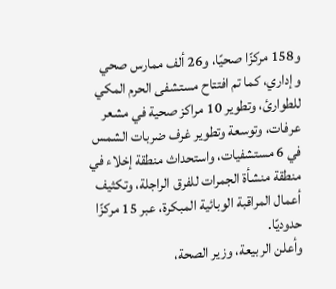و158 مركزًا صحيًا، و26 ألف ممارس صحي وإداري، كما تم افتتاح مستشفى الحرم المكي للطوارئ، وتطوير 10 مراكز صحية في مشعر عرفات، وتوسعة وتطوير غرف ضربات الشمس في 6 مستشفيات، واستحداث منطقة إخلاء في منطقة منشأة الجمرات للفرق الراجلة، وتكثيف أعمال المراقبة الوبائية المبكرة، عبر 15 مركزًا حدوديًا.
وأعلن الربيعة، وزير الصحة،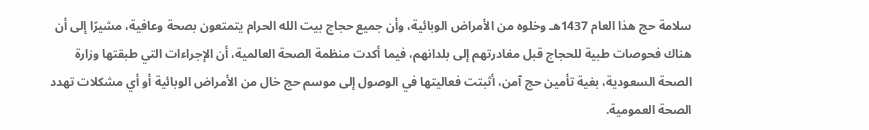سلامة حج هذا العام 1437هـ وخلوه من الأمراض الوبائية، وأن جميع حجاج بيت الله الحرام يتمتعون بصحة وعافية، مشيرًا إلى أن هناك فحوصات طبية للحجاج قبل مغادرتهم إلى بلدانهم، فيما أكدت منظمة الصحة العالمية، أن الإجراءات التي طبقتها وزارة الصحة السعودية، بغية تأمين حج آمن، أثبتت فعاليتها في الوصول إلى موسم حج خال من الأمراض الوبائية أو أي مشكلات تهدد الصحة العمومية.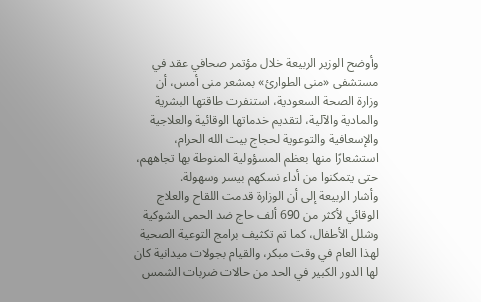وأوضح الوزير الربيعة خلال مؤتمر صحافي عقد في مستشفى «منى الطوارئ» بمشعر منى أمس، أن وزارة الصحة السعودية، استنفرت طاقتها البشرية والمادية والآلية، لتقديم خدماتها الوقائية والعلاجية والإسعافية والتوعوية لحجاج بيت الله الحرام، استشعارًا منها بعظم المسؤولية المنوطة بها تجاههم، حتى يتمكنوا من أداء نسكهم بيسر وسهولة.
وأشار الربيعة إلى أن الوزارة قدمت اللقاح والعلاج الوقائي لأكثر من 690 ألف حاج ضد الحمى الشوكية وشلل الأطفال، كما تم تكثيف برامج التوعية الصحية لهذا العام في وقت مبكر، والقيام بجولات ميدانية كان لها الدور الكبير في الحد من حالات ضربات الشمس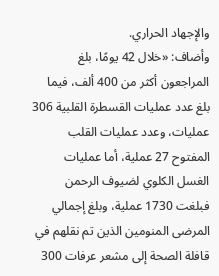والإجهاد الحراري.
وأضاف: «خلال 42 يومًا، بلغ المراجعون أكثر من 400 ألف، فيما بلغ عدد عمليات القسطرة القلبية 306 عمليات، وعدد عمليات القلب المفتوح 27 عملية، أما عمليات الغسل الكلوي لضيوف الرحمن فبلغت 1730 عملية، وبلغ إجمالي المرضى المنومين الذين تم نقلهم في قافلة الصحة إلى مشعر عرفات 300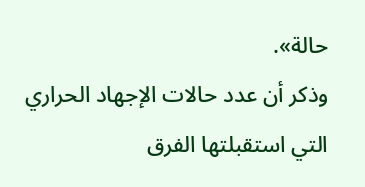حالة».
وذكر أن عدد حالات الإجهاد الحراري التي استقبلتها الفرق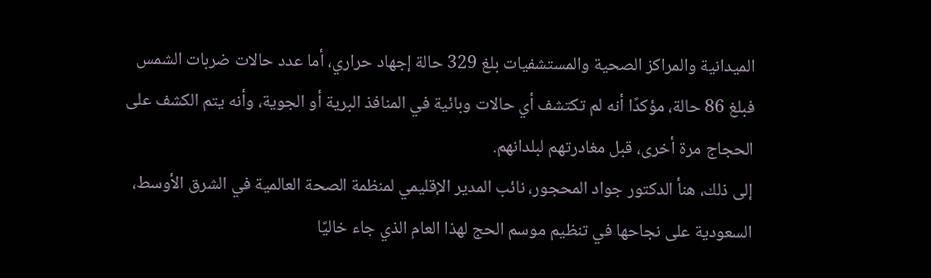الميدانية والمراكز الصحية والمستشفيات بلغ 329 حالة إجهاد حراري، أما عدد حالات ضربات الشمس فبلغ 86 حالة، مؤكدًا أنه لم تكتشف أي حالات وبائية في المنافذ البرية أو الجوية، وأنه يتم الكشف على الحجاج مرة أخرى، قبل مغادرتهم لبلدانهم.
إلى ذلك، هنأ الدكتور جواد المحجور، نائب المدير الإقليمي لمنظمة الصحة العالمية في الشرق الأوسط، السعودية على نجاحها في تنظيم موسم الحج لهذا العام الذي جاء خاليًا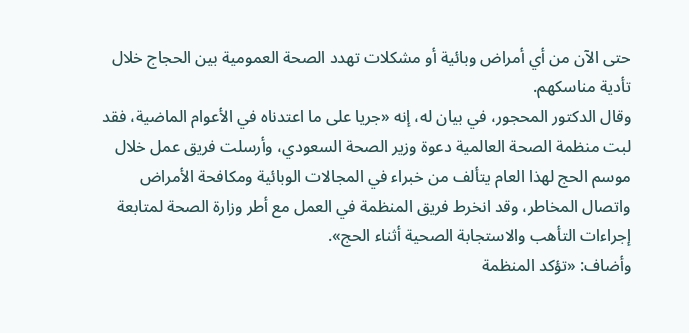حتى الآن من أي أمراض وبائية أو مشكلات تهدد الصحة العمومية بين الحجاج خلال تأدية مناسكهم.
وقال الدكتور المحجور، في بيان له، إنه «جريا على ما اعتدناه في الأعوام الماضية، فقد لبت منظمة الصحة العالمية دعوة وزير الصحة السعودي، وأرسلت فريق عمل خلال موسم الحج لهذا العام يتألف من خبراء في المجالات الوبائية ومكافحة الأمراض واتصال المخاطر، وقد انخرط فريق المنظمة في العمل مع أطر وزارة الصحة لمتابعة إجراءات التأهب والاستجابة الصحية أثناء الحج».
وأضاف: «تؤكد المنظمة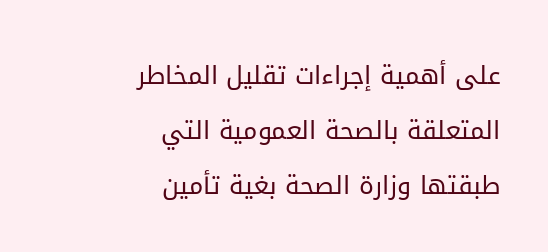على أهمية إجراءات تقليل المخاطر المتعلقة بالصحة العمومية التي طبقتها وزارة الصحة بغية تأمين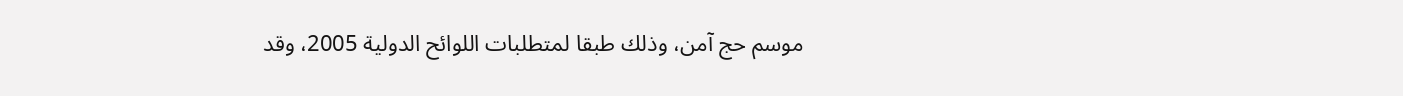موسم حج آمن، وذلك طبقا لمتطلبات اللوائح الدولية 2005، وقد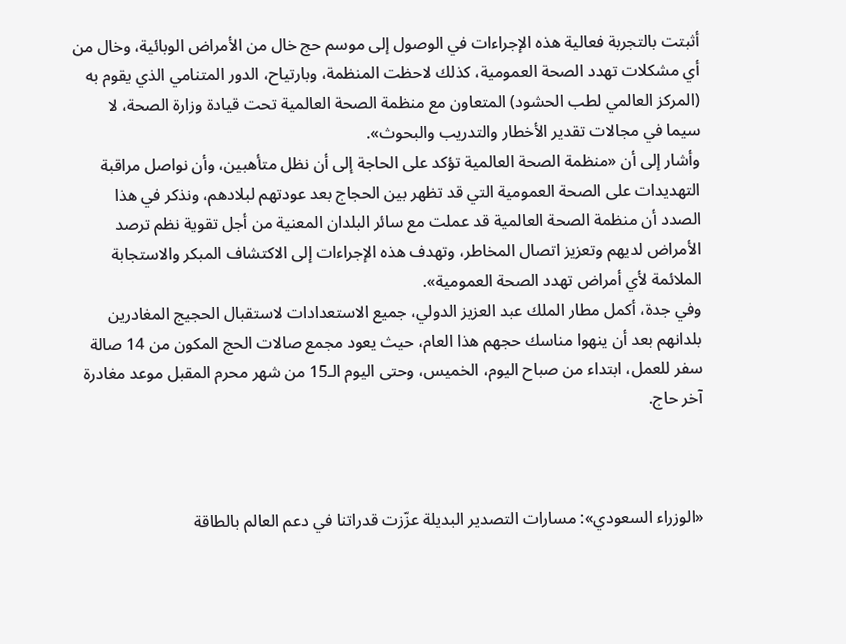أثبتت بالتجربة فعالية هذه الإجراءات في الوصول إلى موسم حج خال من الأمراض الوبائية، وخال من أي مشكلات تهدد الصحة العمومية، كذلك لاحظت المنظمة، وبارتياح، الدور المتنامي الذي يقوم به (المركز العالمي لطب الحشود) المتعاون مع منظمة الصحة العالمية تحت قيادة وزارة الصحة، لا سيما في مجالات تقدير الأخطار والتدريب والبحوث».
وأشار إلى أن «منظمة الصحة العالمية تؤكد على الحاجة إلى أن نظل متأهبين، وأن نواصل مراقبة التهديدات على الصحة العمومية التي قد تظهر بين الحجاج بعد عودتهم لبلادهم، ونذكر في هذا الصدد أن منظمة الصحة العالمية قد عملت مع سائر البلدان المعنية من أجل تقوية نظم ترصد الأمراض لديهم وتعزيز اتصال المخاطر، وتهدف هذه الإجراءات إلى الاكتشاف المبكر والاستجابة الملائمة لأي أمراض تهدد الصحة العمومية».
وفي جدة، أكمل مطار الملك عبد العزيز الدولي، جميع الاستعدادات لاستقبال الحجيج المغادرين بلدانهم بعد أن ينهوا مناسك حجهم هذا العام، حيث يعود مجمع صالات الحج المكون من 14 صالة سفر للعمل، ابتداء من صباح اليوم، الخميس، وحتى اليوم الـ15 من شهر محرم المقبل موعد مغادرة آخر حاج.



«الوزراء السعودي»: مسارات التصدير البديلة عزّزت قدراتنا في دعم العالم بالطاقة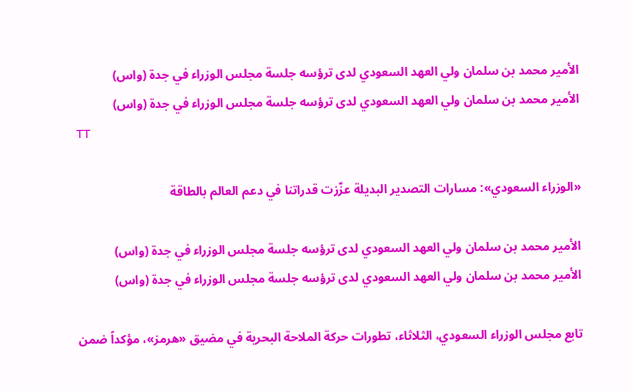الأمير محمد بن سلمان ولي العهد السعودي لدى ترؤسه جلسة مجلس الوزراء في جدة (واس)
الأمير محمد بن سلمان ولي العهد السعودي لدى ترؤسه جلسة مجلس الوزراء في جدة (واس)
TT

«الوزراء السعودي»: مسارات التصدير البديلة عزّزت قدراتنا في دعم العالم بالطاقة

الأمير محمد بن سلمان ولي العهد السعودي لدى ترؤسه جلسة مجلس الوزراء في جدة (واس)
الأمير محمد بن سلمان ولي العهد السعودي لدى ترؤسه جلسة مجلس الوزراء في جدة (واس)

تابع مجلس الوزراء السعودي، الثلاثاء، تطورات حركة الملاحة البحرية في مضيق «هرمز»، مؤكداً ضمن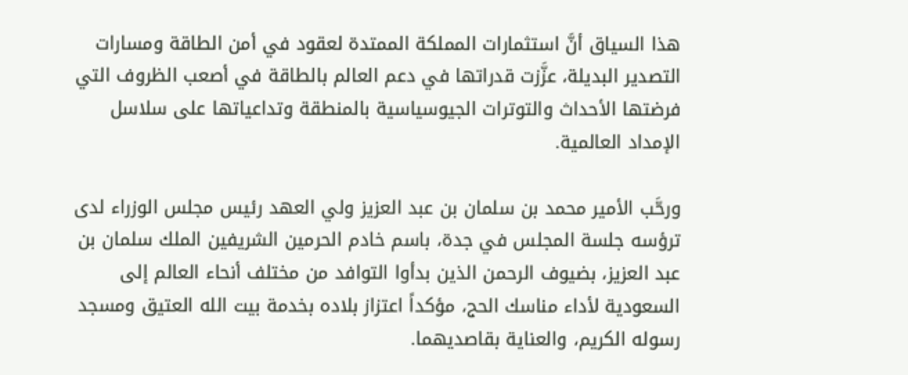هذا السياق أنَّ استثمارات المملكة الممتدة لعقود في أمن الطاقة ومسارات التصدير البديلة، عزَّزت قدراتها في دعم العالم بالطاقة في أصعب الظروف التي فرضتها الأحداث والتوترات الجيوسياسية بالمنطقة وتداعياتها على سلاسل الإمداد العالمية.

ورحَّب الأمير محمد بن سلمان بن عبد العزيز ولي العهد رئيس مجلس الوزراء لدى ترؤسه جلسة المجلس في جدة، باسم خادم الحرمين الشريفين الملك سلمان بن عبد العزيز، بضيوف الرحمن الذين بدأوا التوافد من مختلف أنحاء العالم إلى السعودية لأداء مناسك الحج، مؤكداً اعتزاز بلاده بخدمة بيت الله العتيق ومسجد رسوله الكريم، والعناية بقاصديهما.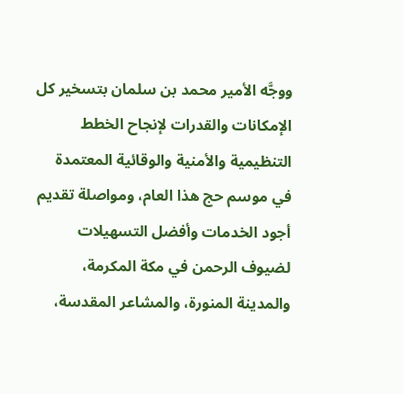ووجَّه الأمير محمد بن سلمان بتسخير كل الإمكانات والقدرات لإنجاح الخطط التنظيمية والأمنية والوقائية المعتمدة في موسم حج هذا العام، ومواصلة تقديم أجود الخدمات وأفضل التسهيلات لضيوف الرحمن في مكة المكرمة، والمدينة المنورة، والمشاعر المقدسة،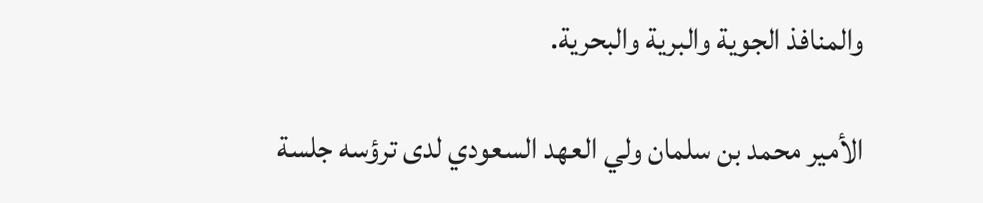والمنافذ الجوية والبرية والبحرية.

الأمير محمد بن سلمان ولي العهد السعودي لدى ترؤسه جلسة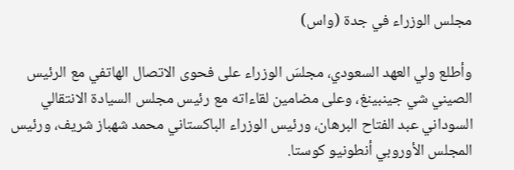مجلس الوزراء في جدة (واس)

وأطلع ولي العهد السعودي، مجلسَ الوزراء على فحوى الاتصال الهاتفي مع الرئيس الصيني شي جينبينغ، وعلى مضامين لقاءاته مع رئيس مجلس السيادة الانتقالي السوداني عبد الفتاح البرهان، ورئيس الوزراء الباكستاني محمد شهباز شريف، ورئيس المجلس الأوروبي أنطونيو كوستا.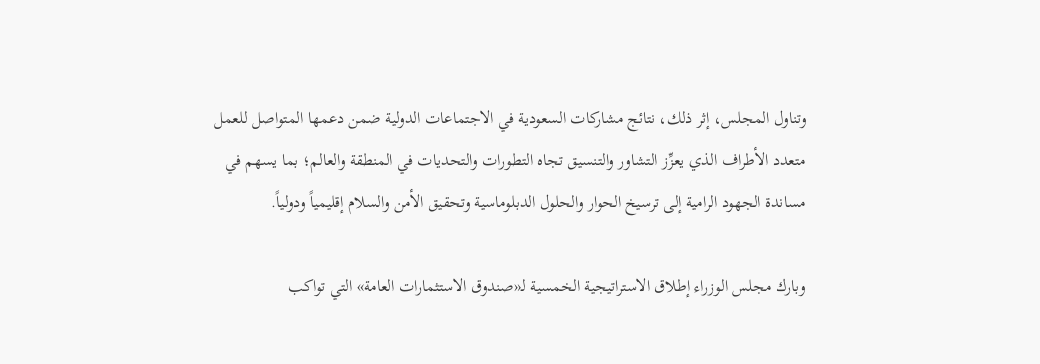وتناول المجلس، إثر ذلك، نتائج مشاركات السعودية في الاجتماعات الدولية ضمن دعمها المتواصل للعمل متعدد الأطراف الذي يعزِّز التشاور والتنسيق تجاه التطورات والتحديات في المنطقة والعالم؛ بما يسهم في مساندة الجهود الرامية إلى ترسيخ الحوار والحلول الدبلوماسية وتحقيق الأمن والسلام إقليمياً ودولياً.

وبارك مجلس الوزراء إطلاق الاستراتيجية الخمسية لـ«صندوق الاستثمارات العامة» التي تواكب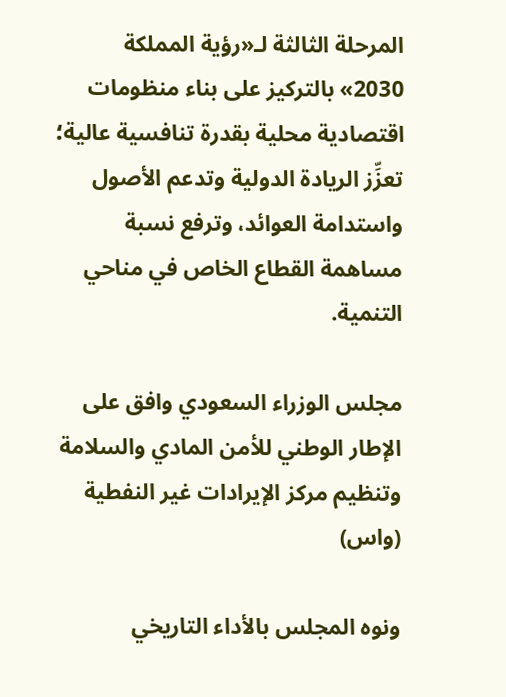المرحلة الثالثة لـ«رؤية المملكة 2030» بالتركيز على بناء منظومات اقتصادية محلية بقدرة تنافسية عالية؛ تعزِّز الريادة الدولية وتدعم الأصول واستدامة العوائد، وترفع نسبة مساهمة القطاع الخاص في مناحي التنمية.

مجلس الوزراء السعودي وافق على الإطار الوطني للأمن المادي والسلامة وتنظيم مركز الإيرادات غير النفطية (واس)

ونوه المجلس بالأداء التاريخي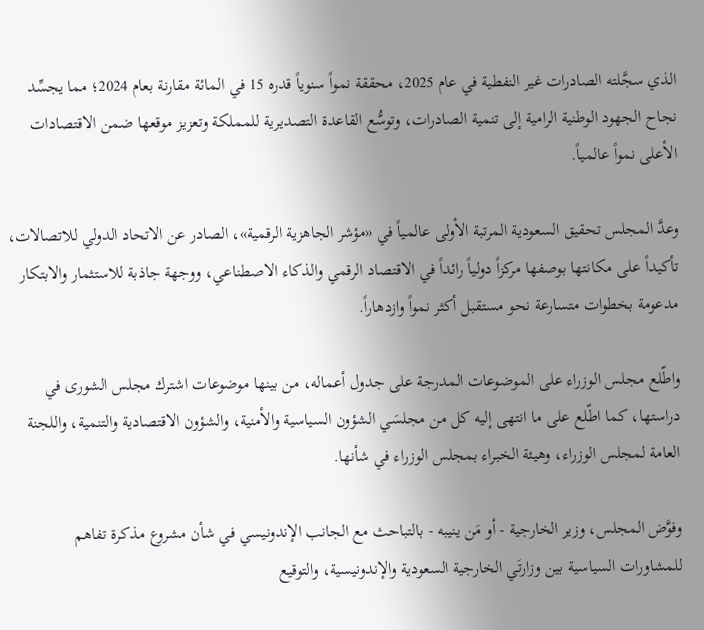الذي سجَّلته الصادرات غير النفطية في عام 2025، محققة نمواً سنوياً قدره 15 في المائة مقارنة بعام 2024؛ مما يجسِّد نجاح الجهود الوطنية الرامية إلى تنمية الصادرات، وتوسُّع القاعدة التصديرية للمملكة وتعزيز موقعها ضمن الاقتصادات الأعلى نمواً عالمياً.

وعدَّ المجلس تحقيق السعودية المرتبة الأولى عالمياً في «مؤشر الجاهزية الرقمية»، الصادر عن الاتحاد الدولي للاتصالات، تأكيداً على مكانتها بوصفها مركزاً دولياً رائداً في الاقتصاد الرقمي والذكاء الاصطناعي، ووجهة جاذبة للاستثمار والابتكار مدعومة بخطوات متسارعة نحو مستقبل أكثر نمواً وازدهاراً.

واطّلع مجلس الوزراء على الموضوعات المدرجة على جدول أعماله، من بينها موضوعات اشترك مجلس الشورى في دراستها، كما اطّلع على ما انتهى إليه كل من مجلسَي الشؤون السياسية والأمنية، والشؤون الاقتصادية والتنمية، واللجنة العامة لمجلس الوزراء، وهيئة الخبراء بمجلس الوزراء في شأنها.

وفوَّض المجلس، وزير الخارجية - أو مَن ينيبه - بالتباحث مع الجانب الإندونيسي في شأن مشروع مذكرة تفاهم للمشاورات السياسية بين وزارتَي الخارجية السعودية والإندونيسية، والتوقيع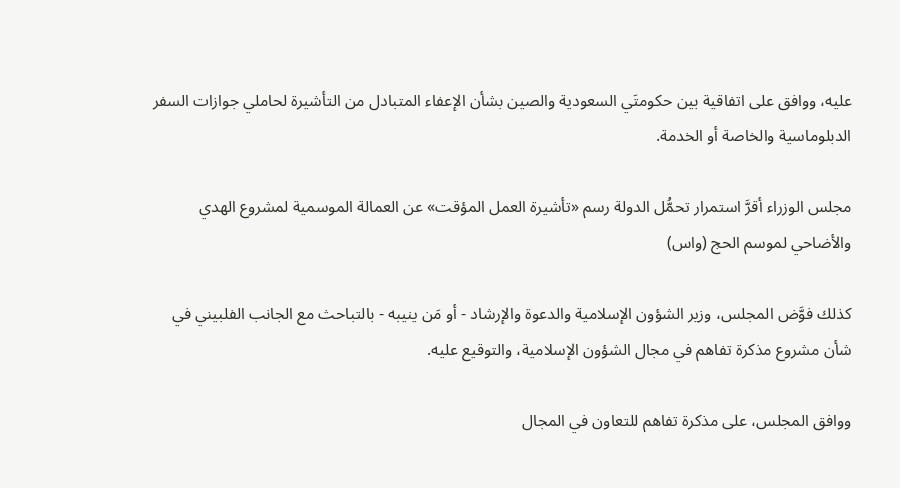عليه، ووافق على اتفاقية بين حكومتَي السعودية والصين بشأن الإعفاء المتبادل من التأشيرة لحاملي جوازات السفر الدبلوماسية والخاصة أو الخدمة.

مجلس الوزراء أقرَّ استمرار تحمُّل الدولة رسم «تأشيرة العمل المؤقت» عن العمالة الموسمية لمشروع الهدي والأضاحي لموسم الحج (واس)

كذلك فوَّض المجلس، وزير الشؤون الإسلامية والدعوة والإرشاد - أو مَن ينيبه - بالتباحث مع الجانب الفلبيني في شأن مشروع مذكرة تفاهم في مجال الشؤون الإسلامية، والتوقيع عليه.

ووافق المجلس، على مذكرة تفاهم للتعاون في المجال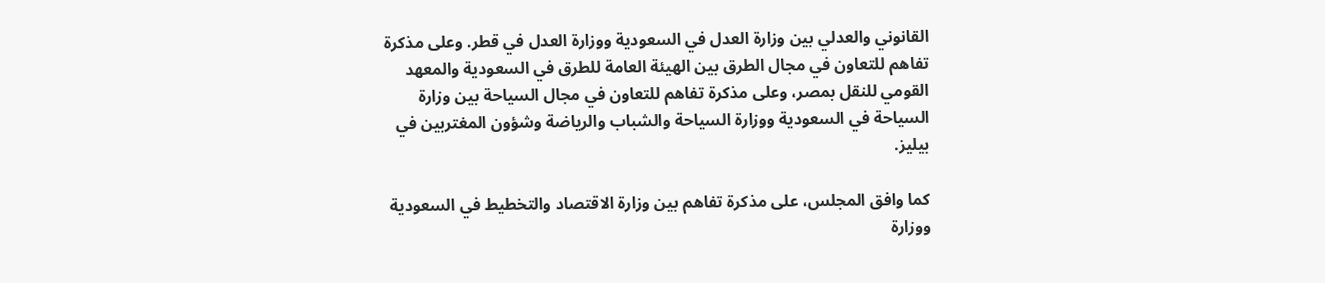القانوني والعدلي بين وزارة العدل في السعودية ووزارة العدل في قطر. وعلى مذكرة تفاهم للتعاون في مجال الطرق بين الهيئة العامة للطرق في السعودية والمعهد القومي للنقل بمصر، وعلى مذكرة تفاهم للتعاون في مجال السياحة بين وزارة السياحة في السعودية ووزارة السياحة والشباب والرياضة وشؤون المغتربين في بيليز.

كما وافق المجلس، على مذكرة تفاهم بين وزارة الاقتصاد والتخطيط في السعودية ووزارة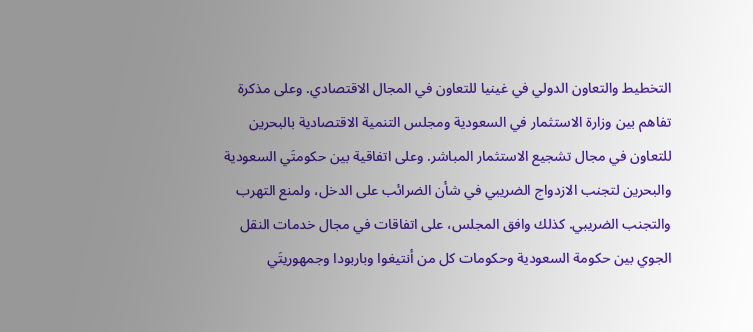التخطيط والتعاون الدولي في غينيا للتعاون في المجال الاقتصادي. وعلى مذكرة تفاهم بين وزارة الاستثمار في السعودية ومجلس التنمية الاقتصادية بالبحرين للتعاون في مجال تشجيع الاستثمار المباشر. وعلى اتفاقية بين حكومتَي السعودية والبحرين لتجنب الازدواج الضريبي في شأن الضرائب على الدخل، ولمنع التهرب والتجنب الضريبي. كذلك وافق المجلس، على اتفاقات في مجال خدمات النقل الجوي بين حكومة السعودية وحكومات كل من أنتيغوا وباربودا وجمهوريتَي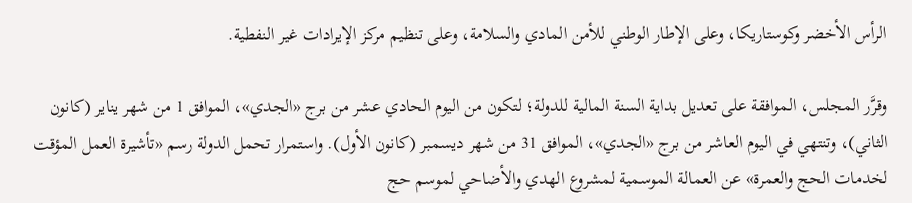الرأس الأخضر وكوستاريكا، وعلى الإطار الوطني للأمن المادي والسلامة، وعلى تنظيم مركز الإيرادات غير النفطية.

وقرَّر المجلس، الموافقة على تعديل بداية السنة المالية للدولة؛ لتكون من اليوم الحادي عشر من برج «الجدي»، الموافق 1 من شهر يناير (كانون الثاني)، وتنتهي في اليوم العاشر من برج «الجدي»، الموافق 31 من شهر ديسمبر (كانون الأول). واستمرار تحمل الدولة رسم «تأشيرة العمل المؤقت لخدمات الحج والعمرة» عن العمالة الموسمية لمشروع الهدي والأضاحي لموسم حج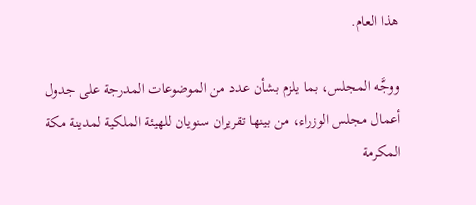هذا العام.

ووجَّه المجلس، بما يلزم بشأن عدد من الموضوعات المدرجة على جدول أعمال مجلس الوزراء، من بينها تقريران سنويان للهيئة الملكية لمدينة مكة المكرمة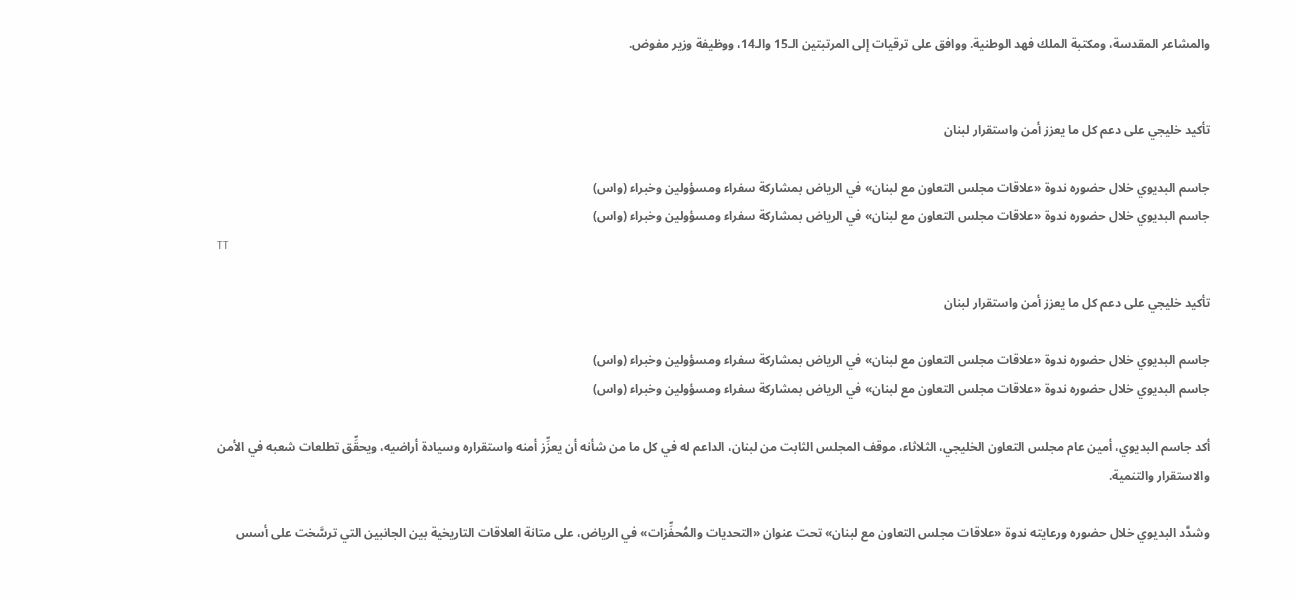والمشاعر المقدسة، ومكتبة الملك فهد الوطنية. ووافق على ترقيات إلى المرتبتين الـ15 والـ14، ووظيفة وزير مفوض.


تأكيد خليجي على دعم كل ما يعزز أمن واستقرار لبنان

جاسم البديوي خلال حضوره ندوة «علاقات مجلس التعاون مع لبنان» في الرياض بمشاركة سفراء ومسؤولين وخبراء (واس)
جاسم البديوي خلال حضوره ندوة «علاقات مجلس التعاون مع لبنان» في الرياض بمشاركة سفراء ومسؤولين وخبراء (واس)
TT

تأكيد خليجي على دعم كل ما يعزز أمن واستقرار لبنان

جاسم البديوي خلال حضوره ندوة «علاقات مجلس التعاون مع لبنان» في الرياض بمشاركة سفراء ومسؤولين وخبراء (واس)
جاسم البديوي خلال حضوره ندوة «علاقات مجلس التعاون مع لبنان» في الرياض بمشاركة سفراء ومسؤولين وخبراء (واس)

أكد جاسم البديوي، أمين عام مجلس التعاون الخليجي، الثلاثاء، موقف المجلس الثابت من لبنان، الداعم له في كل ما من شأنه أن يعزِّز أمنه واستقراره وسيادة أراضيه، ويحقِّق تطلعات شعبه في الأمن والاستقرار والتنمية.

وشدَّد البديوي خلال حضوره ورعايته ندوة «علاقات مجلس التعاون مع لبنان» تحت عنوان «التحديات والمُحفِّزات» في الرياض، على متانة العلاقات التاريخية بين الجانبين التي ترسَّخت على أسس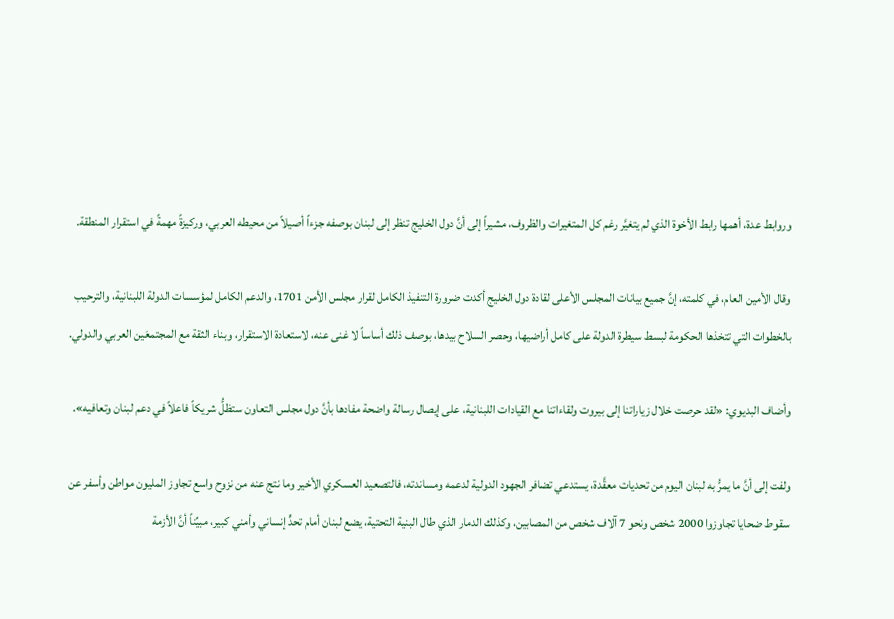وروابط عدة، أهمها رابط الأخوة الذي لم يتغيَّر رغم كل المتغيرات والظروف، مشيراً إلى أنَّ دول الخليج تنظر إلى لبنان بوصفه جزءاً أصيلاً من محيطه العربي، وركيزةً مهمةً في استقرار المنطقة.

وقال الأمين العام، في كلمته، إنَّ جميع بيانات المجلس الأعلى لقادة دول الخليج أكدت ضرورة التنفيذ الكامل لقرار مجلس الأمن 1701، والدعم الكامل لمؤسسات الدولة اللبنانية، والترحيب بالخطوات التي تتخذها الحكومة لبسط سيطرة الدولة على كامل أراضيها، وحصر السلاح بيدها، بوصف ذلك أساساً لا غنى عنه، لاستعادة الاستقرار، وبناء الثقة مع المجتمعَين العربي والدولي.

وأضاف البديوي: «لقد حرصت خلال زياراتنا إلى بيروت ولقاءاتنا مع القيادات اللبنانية، على إيصال رسالة واضحة مفادها بأنَّ دول مجلس التعاون ستظلُّ شريكاً فاعلاً في دعم لبنان وتعافيه».

ولفت إلى أنَّ ما يمرُّ به لبنان اليوم من تحديات معقَّدة، يستدعي تضافر الجهود الدولية لدعمه ومساندته، فالتصعيد العسكري الأخير وما نتج عنه من نزوح واسع تجاوز المليون مواطن وأسفر عن سقوط ضحايا تجاوزوا 2000 شخص ونحو 7 آلاف شخص من المصابين، وكذلك الدمار الذي طال البنية التحتية، يضع لبنان أمام تحدٍّ إنساني وأمني كبير، مبيِّناً أنَّ الأزمة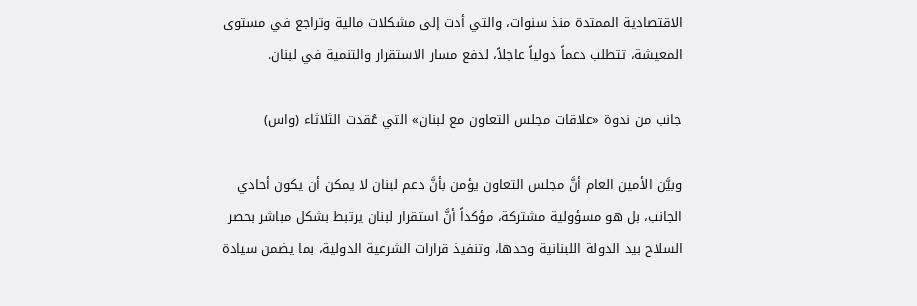الاقتصادية الممتدة منذ سنوات، والتي أدت إلى مشكلات مالية وتراجع في مستوى المعيشة، تتطلب دعماً دولياً عاجلاً، لدفع مسار الاستقرار والتنمية في لبنان.

جانب من ندوة «علاقات مجلس التعاون مع لبنان» التي عُقدت الثلاثاء (واس)

وبيَّن الأمين العام أنَّ مجلس التعاون يؤمن بأنَّ دعم لبنان لا يمكن أن يكون أحادي الجانب، بل هو مسؤولية مشتركة، مؤكداً أنَّ استقرار لبنان يرتبط بشكل مباشر بحصر السلاح بيد الدولة اللبنانية وحدها، وتنفيذ قرارات الشرعية الدولية، بما يضمن سيادة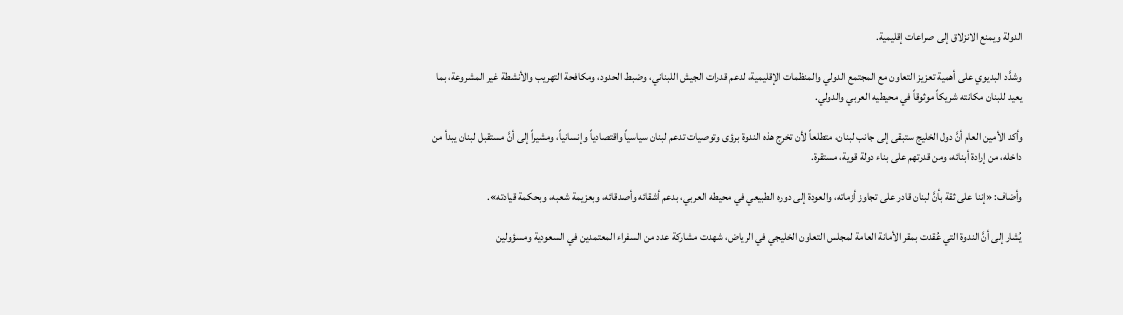الدولة ويمنع الانزلاق إلى صراعات إقليمية.

وشدَّد البديوي على أهمية تعزيز التعاون مع المجتمع الدولي والمنظمات الإقليمية، لدعم قدرات الجيش اللبناني، وضبط الحدود، ومكافحة التهريب والأنشطة غير المشروعة، بما يعيد للبنان مكانته شريكاً موثوقاً في محيطيه العربي والدولي.

وأكد الأمين العام أنَّ دول الخليج ستبقى إلى جانب لبنان، متطلعاً لأن تخرج هذه الندوة برؤى وتوصيات تدعم لبنان سياسياً واقتصادياً وإنسانياً، ومشيراً إلى أنَّ مستقبل لبنان يبدأ من داخله، من إرادة أبنائه، ومن قدرتهم على بناء دولة قوية، مستقرة.

وأضاف: «إننا على ثقة بأنَّ لبنان قادر على تجاوز أزماته، والعودة إلى دوره الطبيعي في محيطه العربي، بدعم أشقائه وأصدقائه، وبعزيمة شعبه، وبحكمة قيادته».

يُشار إلى أنَّ الندوة التي عُقدت بمقر الأمانة العامة لمجلس التعاون الخليجي في الرياض، شهدت مشاركة عدد من السفراء المعتمدين في السعودية ومسؤولين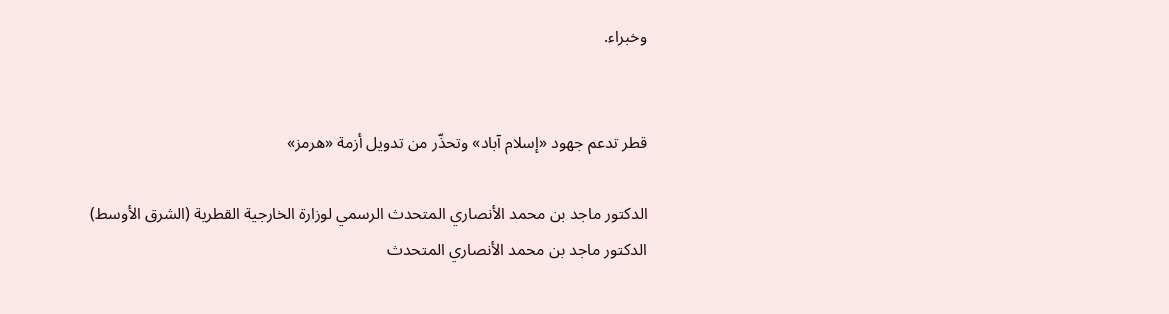وخبراء.


قطر تدعم جهود «إسلام آباد» وتحذّر من تدويل أزمة «هرمز»

الدكتور ماجد بن محمد الأنصاري المتحدث الرسمي لوزارة الخارجية القطرية (الشرق الأوسط)
الدكتور ماجد بن محمد الأنصاري المتحدث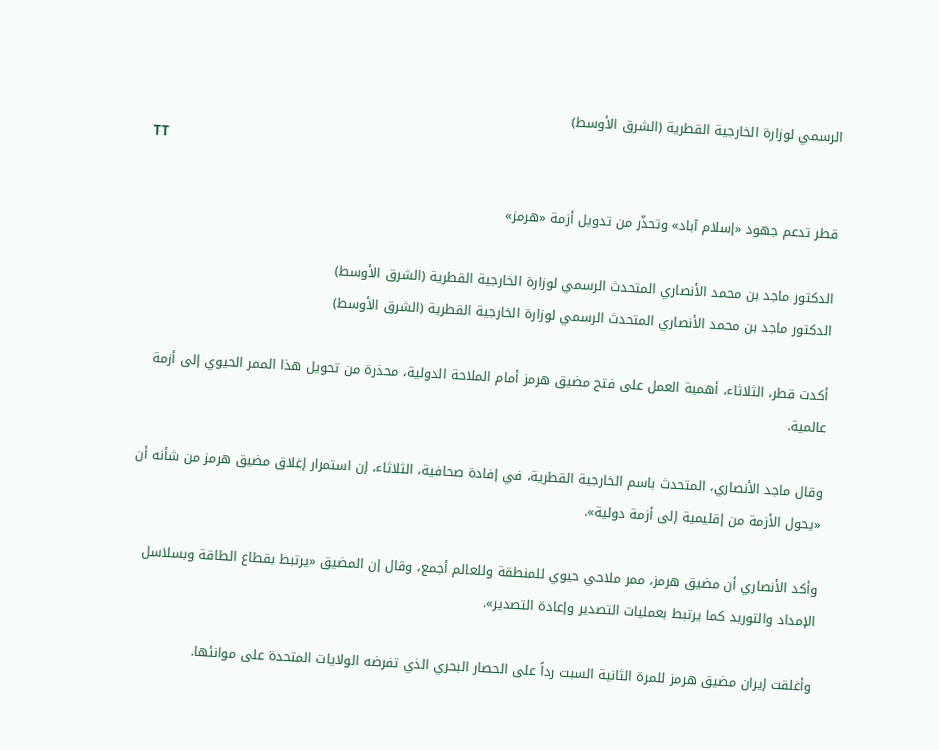الرسمي لوزارة الخارجية القطرية (الشرق الأوسط)
TT

قطر تدعم جهود «إسلام آباد» وتحذّر من تدويل أزمة «هرمز»

الدكتور ماجد بن محمد الأنصاري المتحدث الرسمي لوزارة الخارجية القطرية (الشرق الأوسط)
الدكتور ماجد بن محمد الأنصاري المتحدث الرسمي لوزارة الخارجية القطرية (الشرق الأوسط)

أكدت قطر، الثلاثاء، أهمية العمل على فتح مضيق هرمز أمام الملاحة الدولية، محذرة من تحويل هذا الممر الحيوي إلى أزمة عالمية.

وقال ماجد الأنصاري، المتحدث باسم الخارجية القطرية، في إفادة صحافية، الثلاثاء، إن استمرار إغلاق مضيق هرمز من شأنه أن «يحول الأزمة من إقليمية إلى أزمة دولية».

وأكد الأنصاري أن مضيق هرمز، ممر ملاحي حيوي للمنطقة وللعالم أجمع، وقال إن المضيق «يرتبط بقطاع الطاقة وبسلاسل الإمداد والتوريد كما يرتبط بعمليات التصدير وإعادة التصدير».

وأغلقت إيران مضيق هرمز للمرة الثانية السبت رداً على الحصار البحري الذي تفرضه الولايات المتحدة على موانئها.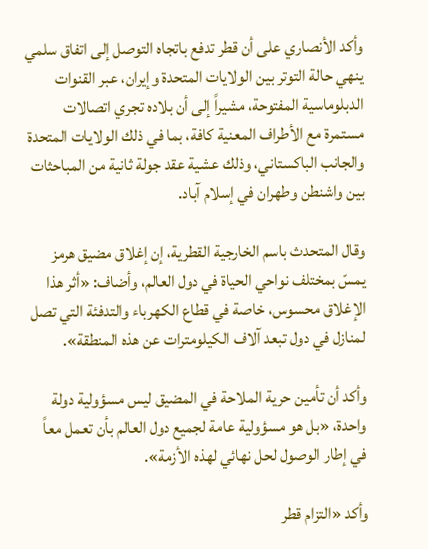وأكد الأنصاري على أن قطر تدفع باتجاه التوصل إلى اتفاق سلمي ينهي حالة التوتر بين الولايات المتحدة وإيران، عبر القنوات الدبلوماسية المفتوحة، مشيراً إلى أن بلاده تجري اتصالات مستمرة مع الأطراف المعنية كافة، بما في ذلك الولايات المتحدة والجانب الباكستاني، وذلك عشية عقد جولة ثانية من المباحثات بين واشنطن وطهران في إسلام آباد.

وقال المتحدث باسم الخارجية القطرية، إن إغلاق مضيق هرمز يمسّ بمختلف نواحي الحياة في دول العالم، وأضاف: «أثر هذا الإغلاق محسوس، خاصة في قطاع الكهرباء والتدفئة التي تصل لمنازل في دول تبعد آلاف الكيلومترات عن هذه المنطقة».

وأكد أن تأمين حرية الملاحة في المضيق ليس مسؤولية دولة واحدة، «بل هو مسؤولية عامة لجميع دول العالم بأن تعمل معاً في إطار الوصول لحل نهائي لهذه الأزمة».

وأكد «التزام قطر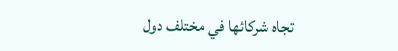تجاه شركائها في مختلف دول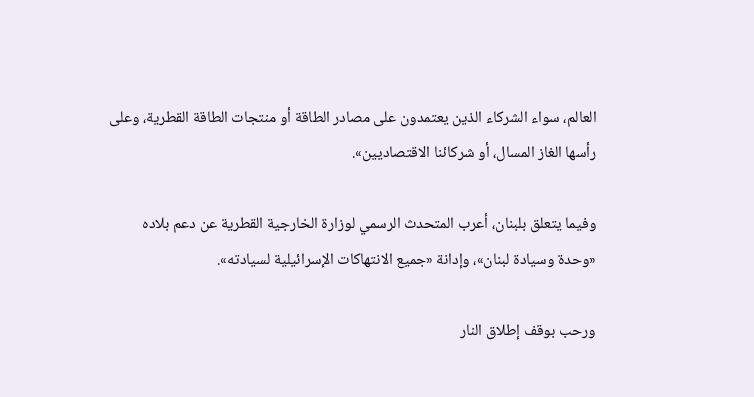العالم، سواء الشركاء الذين يعتمدون على مصادر الطاقة أو منتجات الطاقة القطرية، وعلى رأسها الغاز المسال، أو شركائنا الاقتصاديين».

وفيما يتعلق بلبنان، أعرب المتحدث الرسمي لوزارة الخارجية القطرية عن دعم بلاده «وحدة وسيادة لبنان»، وإدانة «جميع الانتهاكات الإسرائيلية لسيادته».

ورحب بوقف إطلاق النار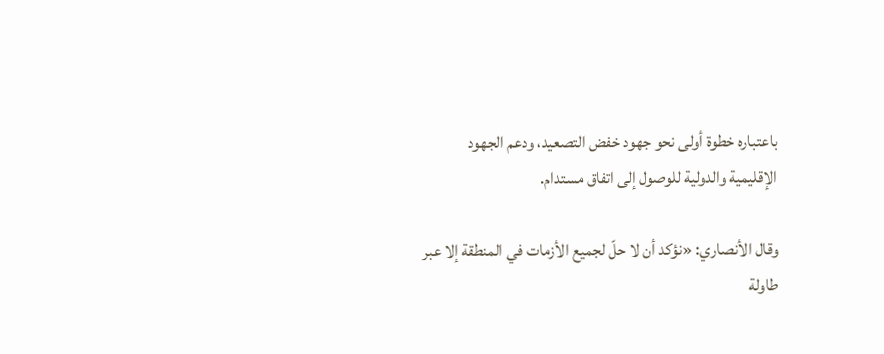باعتباره خطوة أولى نحو جهود خفض التصعيد، ودعم الجهود الإقليمية والدولية للوصول إلى اتفاق مستدام.

وقال الأنصاري: «نؤكد أن لا حلّ لجميع الأزمات في المنطقة إلا عبر طاولة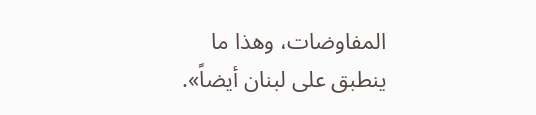المفاوضات، وهذا ما ينطبق على لبنان أيضاً».